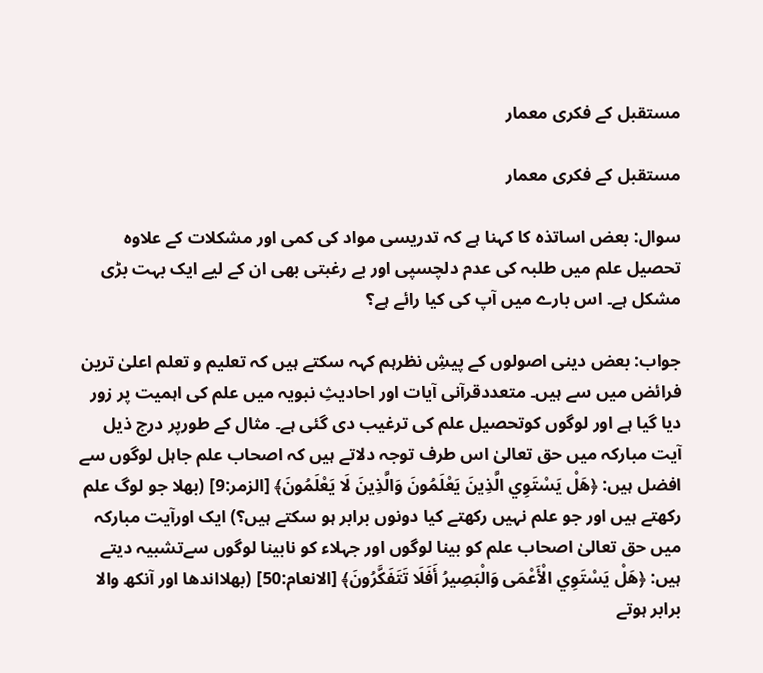مستقبل کے فکری معمار

مستقبل کے فکری معمار

سوال: بعض اساتذہ کا کہنا ہے کہ تدریسی مواد کی کمی اور مشکلات کے علاوہ تحصیل علم میں طلبہ کی عدم دلچسپی اور بے رغبتی بھی ان کے لیے ایک بہت بڑی مشکل ہے۔ اس بارے میں آپ کی کیا رائے ہے؟

جواب: بعض دینی اصولوں کے پیشِ نظرہم کہہ سکتے ہیں کہ تعلیم و تعلم اعلیٰ ترین فرائض میں سے ہیں۔ متعددقرآنی آیات اور احادیثِ نبویہ میں علم کی اہمیت پر زور دیا گیا ہے اور لوگوں کوتحصیل علم کی ترغیب دی گئی ہے۔ مثال کے طورپر درج ذیل آیت مبارکہ میں حق تعالیٰ اس طرف توجہ دلاتے ہیں کہ اصحاب علم جاہل لوگوں سے افضل ہیں: ﴿هَلْ يَسْتَوِي الَّذِينَ يَعْلَمُونَ وَالَّذِينَ لَا يَعْلَمُونَ﴾ [الزمر:9] (بھلا جو لوگ علم رکھتے ہیں اور جو علم نہیں رکھتے کیا دونوں برابر ہو سکتے ہیں؟) ایک اورآیت مبارکہ میں حق تعالیٰ اصحاب علم کو بینا لوگوں اور جہلاء کو نابینا لوگوں سےتشبیہ دیتے ہیں: ﴿هَلْ يَسْتَوِي الْأَعْمَى وَالْبَصِيرُ أَفَلَا تَتَفَكَّرُونَ﴾ [الانعام:50] (بھلااندھا اور آنکھ والا برابر ہوتے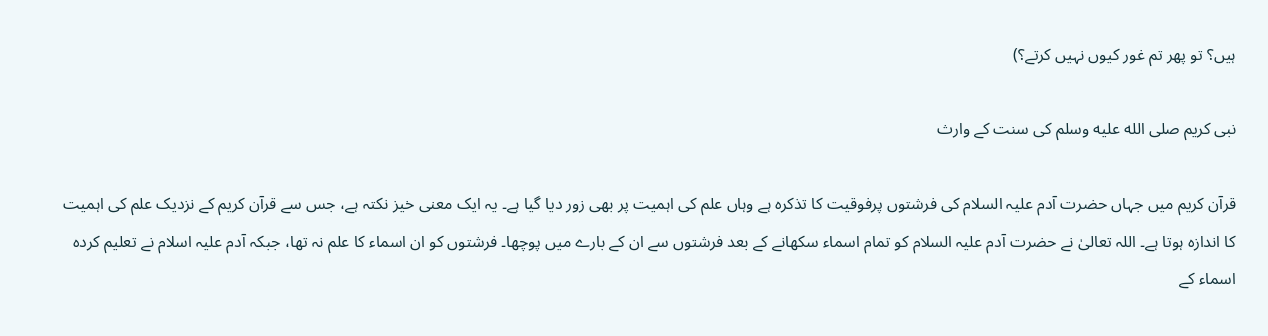ہیں؟ تو پھر تم غور کیوں نہیں کرتے؟)

نبی کریم صلى الله عليه وسلم کی سنت کے وارث

قرآن کریم میں جہاں حضرت آدم علیہ السلام کی فرشتوں پرفوقیت کا تذکرہ ہے وہاں علم کی اہمیت پر بھی زور دیا گیا ہے۔ یہ ایک معنی خیز نکتہ ہے، جس سے قرآن کریم کے نزدیک علم کی اہمیت کا اندازہ ہوتا ہے۔ اللہ تعالیٰ نے حضرت آدم علیہ السلام کو تمام اسماء سکھانے کے بعد فرشتوں سے ان کے بارے میں پوچھا۔ فرشتوں کو ان اسماء کا علم نہ تھا، جبکہ آدم علیہ اسلام نے تعلیم کردہ اسماء کے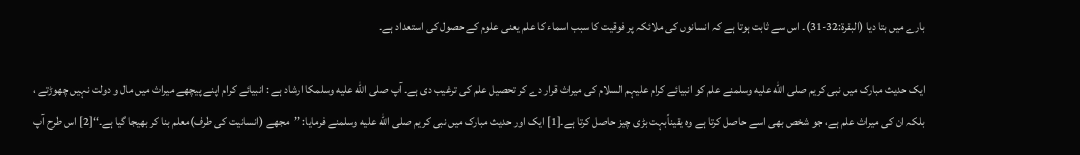بارے میں بتا دیا (البقرۃ:32-31)۔ اس سے ثابت ہوتا ہے کہ انسانوں کی ملائکہ پر فوقیت کا سبب اسماء کا علم یعنی علوم کے حصول کی استعداد ہے۔

ایک حدیث مبارک میں نبی کریم صلى الله عليه وسلمنے علم کو انبیائے کرام علیہم السلام کی میراث قرار دے کر تحصیل علم کی ترغیب دی ہے۔ آپ صلى الله عليه وسلمکا ارشاد ہے : انبیائے کرام اپنے پیچھے میراث میں مال و دولت نہیں چھوڑتے ، بلکہ ان کی میراث علم ہے، جو شخص بھی اسے حاصل کرتا ہے وہ یقیناًبہت بڑی چیز حاصل کرتا ہے۔[1] ایک اور حدیث مبارک میں نبی کریم صلى الله عليه وسلمنے فرمایا: ’’مجھے (انسانیت کی طرف)معلم بنا کر بھیجا گیا ہے۔‘‘[2] اس طرح آپ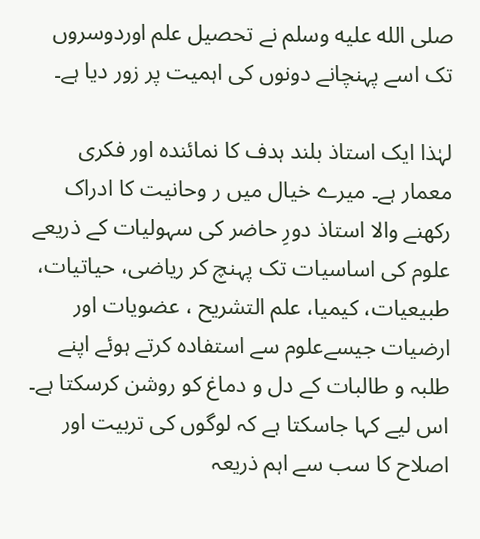صلى الله عليه وسلم نے تحصیل علم اوردوسروں تک اسے پہنچانے دونوں کی اہمیت پر زور دیا ہے۔

لہٰذا ایک استاذ بلند ہدف کا نمائندہ اور فکری معمار ہے۔ میرے خیال میں ر وحانیت کا ادراک رکھنے والا استاذ دورِ حاضر کی سہولیات کے ذریعے علوم کی اساسیات تک پہنچ کر ریاضی، حیاتیات، طبیعیات، کیمیا، علم التشریح ، عضویات اور ارضیات جیسےعلوم سے استفادہ کرتے ہوئے اپنے طلبہ و طالبات کے دل و دماغ کو روشن کرسکتا ہے۔ اس لیے کہا جاسکتا ہے کہ لوگوں کی تربیت اور اصلاح کا سب سے اہم ذریعہ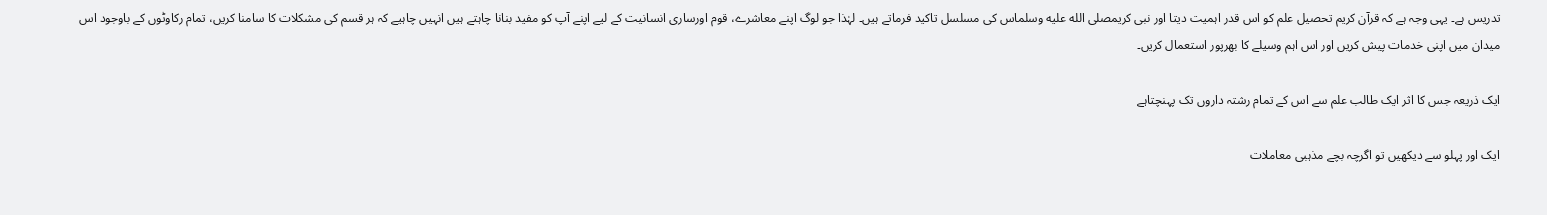تدریس ہے۔ یہی وجہ ہے کہ قرآن کریم تحصیل علم کو اس قدر اہمیت دیتا اور نبی کریمصلى الله عليه وسلماس کی مسلسل تاکید فرماتے ہیں۔ لہٰذا جو لوگ اپنے معاشرے، قوم اورساری انسانیت کے لیے اپنے آپ کو مفید بنانا چاہتے ہیں انہیں چاہیے کہ ہر قسم کی مشکلات کا سامنا کریں، تمام رکاوٹوں کے باوجود اس میدان میں اپنی خدمات پیش کریں اور اس اہم وسیلے کا بھرپور استعمال کریں۔

ایک ذریعہ جس کا اثر ایک طالب علم سے اس کے تمام رشتہ داروں تک پہنچتاہے

ایک اور پہلو سے دیکھیں تو اگرچہ بچے مذہبی معاملات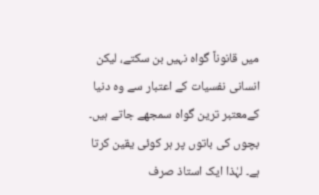میں قانوناً گواہ نہیں بن سکتے، لیکن انسانی نفسیات کے اعتبار سے وہ دنیا کےمعتبر ترین گواہ سمجھے جاتے ہیں۔ بچوں کی باتوں پر ہر کوئی یقین کرتا ہے۔ لہٰذا ایک استاذ صرف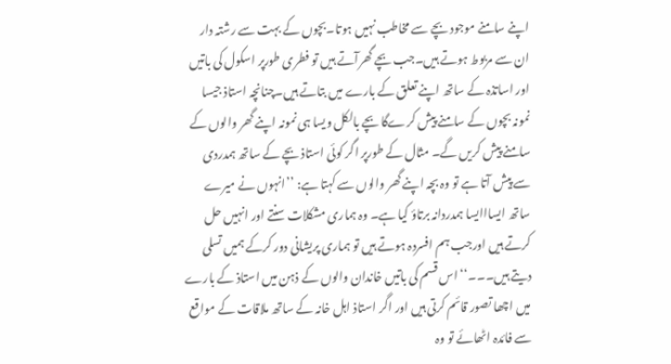اپنے سامنے موجود بچے سے مخاطب نہیں ہوتا۔بچوں کے بہت سے رشتہ دار ان سے مربوط ہوتے ہیں۔جب بچے گھرآتے ہیں تو فطری طورپر اسکول کی باتیں اور اساتذہ کے ساتھ اپنے تعلق کے بارے میں بتاتے ہیں۔چنانچہ استاذ جیسا نمونہ بچوں کے سامنے پیش کرےگا بچے بالکل ویسا ہی نمونہ اپنے گھر والوں کے سامنے پیش کریں گے۔ مثال کے طورپر اگر کوئی استاذ بچے کے ساتھ ہمدردی سے پیش آتا ہے تو وہ بچہ اپنے گھر والوں سے کہتا ہے: ’’انہوں نے میرے ساتھ ایسااایسا ہمدردانہ برتاؤ کیا ہے۔ وہ ہماری مشکلات سنتے اور انہیں حل کرتے ہیں اورجب ہم افسردہ ہوتے ہیں تو ہماری پریشانی دور کرکے ہمیں تسلی دیتے ہیں۔۔۔‘‘ اس قسم کی باتیں خاندان والوں کے ذہن میں استاذ کے بارے میں اچھا تصور قائم کرتی ہیں اور اگر استاذ اہل خانہ کے ساتھ ملاقات کے مواقع سے فائدہ اٹھائے تو وہ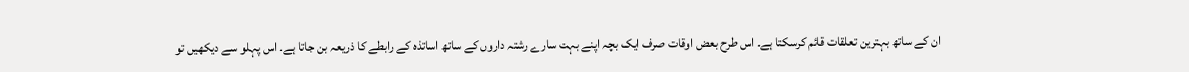ان کے ساتھ بہترین تعلقات قائم کرسکتا ہے۔ اس طرح بعض اوقات صرف ایک بچہ اپنے بہت سارے رشتہ داروں کے ساتھ اساتذہ کے رابطے کا ذریعہ بن جاتا ہے۔ اس پہلو سے دیکھیں تو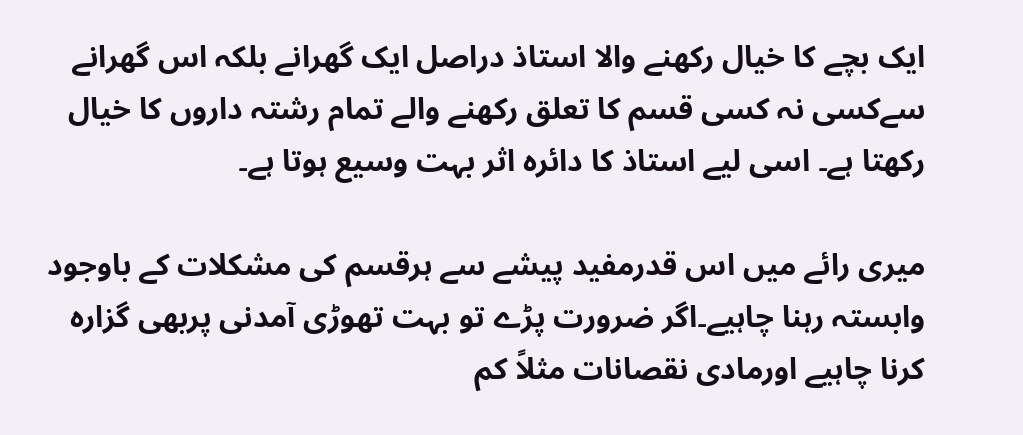ایک بچے کا خیال رکھنے والا استاذ دراصل ایک گھرانے بلکہ اس گھرانے سےکسی نہ کسی قسم کا تعلق رکھنے والے تمام رشتہ داروں کا خیال رکھتا ہے۔ اسی لیے استاذ کا دائرہ اثر بہت وسیع ہوتا ہے۔

میری رائے میں اس قدرمفید پیشے سے ہرقسم کی مشکلات کے باوجود وابستہ رہنا چاہیے۔اگر ضرورت پڑے تو بہت تھوڑی آمدنی پربھی گزارہ کرنا چاہیے اورمادی نقصانات مثلاً کم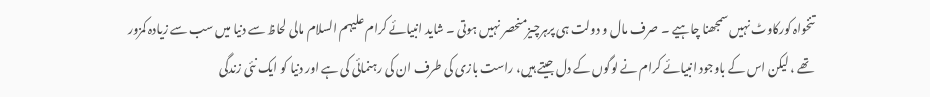تنخواہ کورکاوٹ نہیں سمجھنا چاہیے ۔ صرف مال و دولت ہی پرہرچیزمنحصر نہیں ہوتی ۔ شاید انبیائے کرام علیہم السلام مالی لحاظ سے دنیا میں سب سے زیادہ کمزور تھے ، لیکن اس کے باوجود انبیائے کرام نے لوگوں کے دل جیتے ہیں، راست بازی کی طرف ان کی رہنمائی کی ہے اور دنیا کو ایک نئی زندگی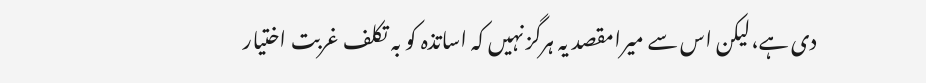دی ہے،لیکن اس سے میرامقصد یہ ہرگز نہیں کہ اساتذہ کو بہ تکلف غربت اختیار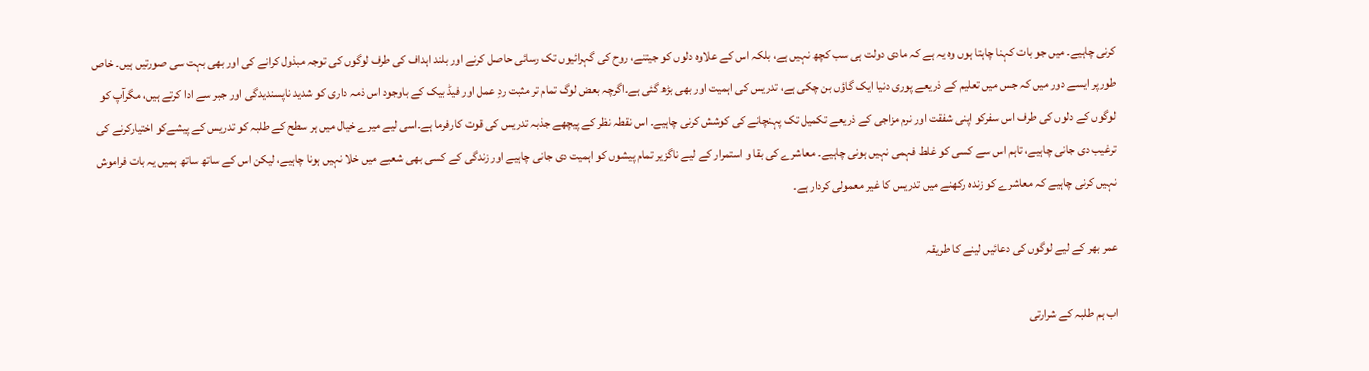کرنی چاہیے۔ میں جو بات کہنا چاہتا ہوں وہ یہ ہے کہ مادی دولت ہی سب کچھ نہیں ہے، بلکہ اس کے علاوہ دلوں کو جیتنے، روح کی گہرائیوں تک رسائی حاصل کرنے اور بلند اہداف کی طرف لوگوں کی توجہ مبذول کرانے کی اور بھی بہت سی صورتیں ہیں۔ خاص طورپر ایسے دور میں کہ جس میں تعلیم کے ذریعے پوری دنیا ایک گاؤں بن چکی ہے، تدریس کی اہمیت اور بھی بڑھ گئی ہے۔اگرچہ بعض لوگ تمام تر مثبت ردِ عمل اور فیڈ بیک کے باوجود اس ذمہ داری کو شدید ناپسندیدگی اور جبر سے ادا کرتے ہیں، مگرآپ کو لوگوں کے دلوں کی طرف اس سفرکو اپنی شفقت اور نرم مزاجی کے ذریعے تکمیل تک پہنچانے کی کوشش کرنی چاہیے۔ اس نقطہ نظر کے پیچھے جذبہ تدریس کی قوت کارفرما ہے۔اسی لیے میرے خیال میں ہر سطح کے طلبہ کو تدریس کے پیشےکو اختیارکرنے کی ترغیب دی جانی چاہیے، تاہم اس سے کسی کو غلط فہمی نہیں ہونی چاہیے۔ معاشرے کی بقا و استمرار کے لیے ناگزیر تمام پیشوں کو اہمیت دی جانی چاہیے اور زندگی کے کسی بھی شعبے میں خلا نہیں ہونا چاہیے، لیکن اس کے ساتھ ساتھ ہمیں یہ بات فراموش نہیں کرنی چاہیے کہ معاشرے کو زندہ رکھنے میں تدریس کا غیر معمولی کردار ہے۔

عمر بھر کے لیے لوگوں کی دعائیں لینے کا طریقہ

اب ہم طلبہ کے شرارتی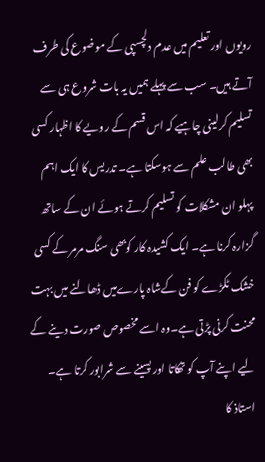رویوں اور تعلیم میں عدم دلچسپی کے موضوع کی طرف آتے ہیں۔ سب سے پہلے ہمیں یہ بات شروع ہی سے تسلیم کرلینی چاہیے کہ اس قسم کے رویے کا اظہار کسی بھی طالب علم سے ہوسکتا ہے۔ تدریس کا ایک اہم پہلو ان مشکلات کو تسلیم کرتے ہوئے ان کے ساتھ گزارہ کرنا ہے۔ ایک کشیدہ کار کوبھی سنگ مرمر کے کسی خشک ٹکڑے کو فن کےشاہ پارےمیں ڈھالنے میں بہت محنت کرنی پڑتی ہے۔وہ اسے مخصوص صورت دینے کے لیے اپنے آپ کو تھکاتا اور پسینے سے شرابور کرتا ہے۔ استاذ کا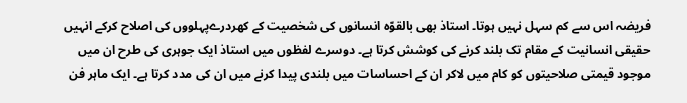فریضہ اس سے کم سہل نہیں ہوتا۔ استاذ بھی بالقوّہ انسانوں کی شخصیت کے کھردرےپہلووں کی اصلاح کرکے انہیں حقیقی انسانیت کے مقام تک بلند کرنے کی کوشش کرتا ہے۔ دوسرے لفظوں میں استاذ ایک جوہری کی طرح ان میں موجود قیمتی صلاحیتوں کو کام میں لاکر ان کے احساسات میں بلندی پیدا کرنے میں ان کی مدد کرتا ہے۔ ایک ماہر فن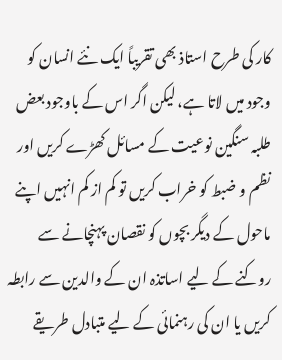کار کی طرح استاذ بھی تقریباً ایک نئے انسان کو وجود میں لاتا ہے، لیکن اگر اس کے باوجود بعض طلبہ سنگین نوعیت کے مسائل کھڑے کریں اور نظم و ضبط کو خراب کریں تو کم از کم انہیں اپنے ماحول کے دیگر بچوں کو نقصان پہنچانے سے روکنے کے لیے اساتذہ ان کے والدین سے رابطہ کریں یا ان کی رہنمائی کے لیے متبادل طریقے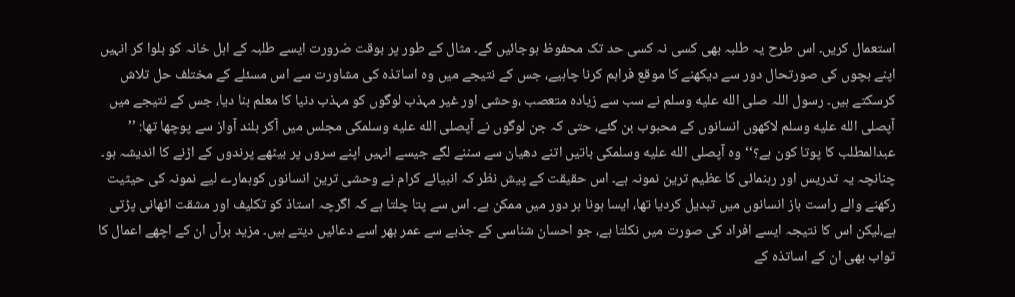استعمال کریں۔ اس طرح یہ طلبہ بھی کسی نہ کسی حد تک محفوظ ہوجائیں گے۔ مثال کے طور پر بوقت ضرورت ایسے طلبہ کے اہل خانہ کو بلوا کر انہیں اپنے بچوں کی صورتحال دور سے دیکھنے کا موقع فراہم کرنا چاہیے، جس کے نتیجے میں وہ اساتذہ کی مشاورت سے اس مسئلے کے مختلف حل تلاش کرسکتے ہیں۔ رسول اللہ صلى الله عليه وسلم نے سب سے زیادہ متعصب ،وحشی اور غیر مہذب لوگوں کو مہذب دنیا کا معلم بنا دیا، جس کے نتیجے میں آپصلى الله عليه وسلم لاکھوں انسانوں کے محبوب بن گئے، حتی کہ جن لوگوں نے آپصلى الله عليه وسلمکی مجلس میں آکر بلند آواز سے پوچھا تھا: ’’ عبدالمطلب کا پوتا کون ہے؟‘‘ وہ آپصلى الله عليه وسلمکی باتیں اتنے دھیان سے سننے لگے جیسے انہیں اپنے سروں پر بیٹھے پرندوں کے اڑنے کا اندیشہ ہو۔ چنانچہ یہ تدریس اور رہنمائی کا عظیم ترین نمونہ ہے۔ اس حقیقت کے پیش نظر کہ انبیائے کرام نے وحشی ترین انسانوں کوہمارے لیے نمونہ کی حیثیت رکھنے والے راست باز انسانوں میں تبدیل کردیا تھا، ایسا ہونا ہر دور میں ممکن ہے۔ اس سے پتا چلتا ہے کہ اگرچہ استاذ کو تکلیف اور مشقت اٹھانی پڑتی ہے،لیکن اس کا نتیجہ ایسے افراد کی صورت میں نکلتا ہے، جو احسان شناسی کے جذبے سے عمر بھر اسے دعائیں دیتے ہیں۔ مزید برآں ان کے اچھے اعمال کا ثواب بھی ان کے اساتذہ کے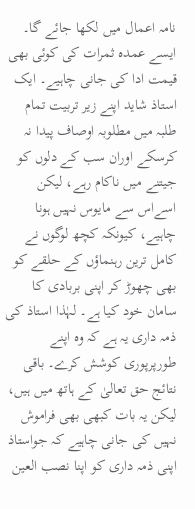نامہ اعمال میں لکھا جائے گا۔ ایسے عمدہ ثمرات کی کوئی بھی قیمت ادا کی جانی چاہیے۔ ایک استاذ شاید اپنے زیر تربیت تمام طلبہ میں مطلوبہ اوصاف پیدا نہ کرسکے اوران سب کے دلوں کو جیتنے میں ناکام رہے، لیکن اسےاس سے مایوس نہیں ہونا چاہیے، کیونکہ کچھ لوگوں نے کامل ترین رہنماؤں کے حلقے کو بھی چھوڑ کر اپنی بربادی کا سامان خود کیا ہے۔ لہٰذا استاذ کی ذمہ داری یہ ہے کہ وہ اپنے طورپرپوری کوشش کرے۔ باقی نتائج حق تعالیٰ کے ہاتھ میں ہیں، لیکن یہ بات کبھی بھی فراموش نہیں کی جانی چاہیے کہ جواستاذ اپنی ذمہ داری کو اپنا نصب العین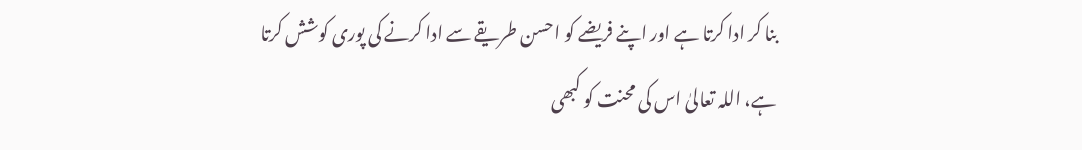بنا کر ادا کرتا ہے اور اپنے فریضے کو احسن طریقے سے ادا کرنے کی پوری کوشش کرتا ہے، اللہ تعالیٰ اس کی محنت کو کبھی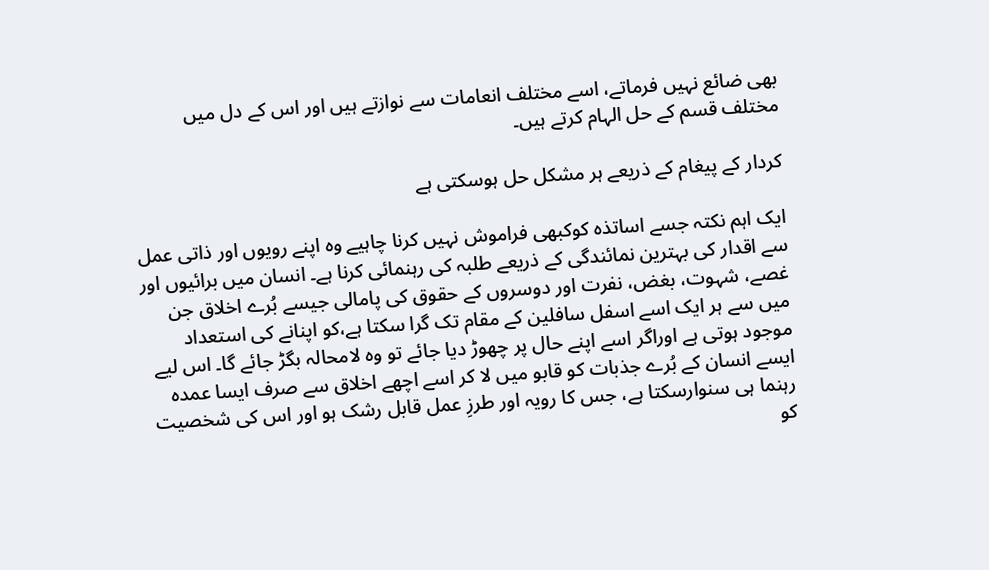بھی ضائع نہیں فرماتے، اسے مختلف انعامات سے نوازتے ہیں اور اس کے دل میں مختلف قسم کے حل الہام کرتے ہیں۔

کردار کے پیغام کے ذریعے ہر مشکل حل ہوسکتی ہے

ایک اہم نکتہ جسے اساتذہ کوکبھی فراموش نہیں کرنا چاہیے وہ اپنے رویوں اور ذاتی عمل سے اقدار کی بہترین نمائندگی کے ذریعے طلبہ کی رہنمائی کرنا ہے۔ انسان میں برائیوں اور غصے، شہوت، بغض، نفرت اور دوسروں کے حقوق کی پامالی جیسے بُرے اخلاق جن میں سے ہر ایک اسے اسفل سافلین کے مقام تک گرا سکتا ہے،کو اپنانے کی استعداد موجود ہوتی ہے اوراگر اسے اپنے حال پر چھوڑ دیا جائے تو وہ لامحالہ بگڑ جائے گا۔ اس لیے ایسے انسان کے بُرے جذبات کو قابو میں لا کر اسے اچھے اخلاق سے صرف ایسا عمدہ رہنما ہی سنوارسکتا ہے، جس کا رویہ اور طرزِ عمل قابل رشک ہو اور اس کی شخصیت کو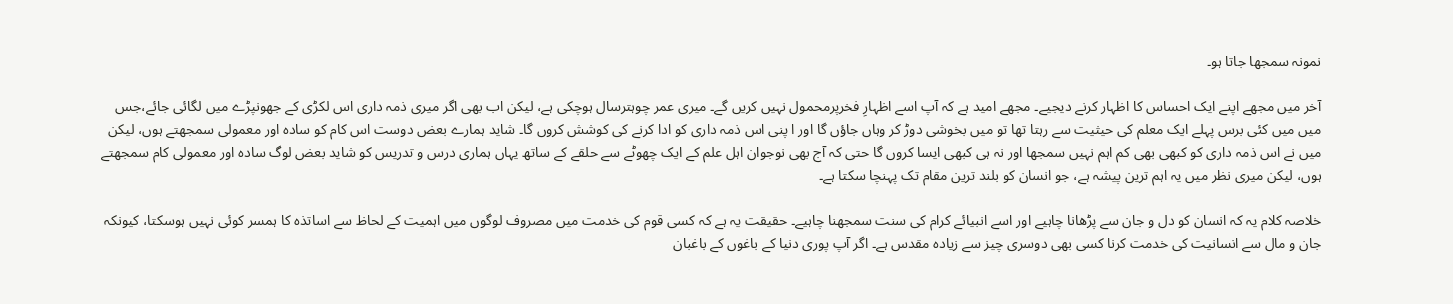نمونہ سمجھا جاتا ہو۔

آخر میں مجھے اپنے ایک احساس کا اظہار کرنے دیجیے۔ مجھے امید ہے کہ آپ اسے اظہارِ فخرپرمحمول نہیں کریں گے۔ میری عمر چوہترسال ہوچکی ہے، لیکن اب بھی اگر میری ذمہ داری اس لکڑی کے جھونپڑے میں لگائی جائے،جس میں میں کئی برس پہلے ایک معلم کی حیثیت سے رہتا تھا تو میں بخوشی دوڑ کر وہاں جاؤں گا اور ا پنی اس ذمہ داری کو ادا کرنے کی کوشش کروں گا۔ شاید ہمارے بعض دوست اس کام کو سادہ اور معمولی سمجھتے ہوں، لیکن میں نے اس ذمہ داری کو کبھی بھی کم اہم نہیں سمجھا اور نہ ہی کبھی ایسا کروں گا حتی کہ آج بھی نوجوان اہل علم کے ایک چھوٹے سے حلقے کے ساتھ یہاں ہماری درس و تدریس کو شاید بعض لوگ سادہ اور معمولی کام سمجھتے ہوں، لیکن میری نظر میں یہ اہم ترین پیشہ ہے، جو انسان کو بلند ترین مقام تک پہنچا سکتا ہے۔

خلاصہ کلام یہ کہ انسان کو دل و جان سے پڑھانا چاہیے اور اسے انبیائے کرام کی سنت سمجھنا چاہیے۔ حقیقت یہ ہے کہ کسی قوم کی خدمت میں مصروف لوگوں میں اہمیت کے لحاظ سے اساتذہ کا ہمسر کوئی نہیں ہوسکتا، کیونکہ جان و مال سے انسانیت کی خدمت کرنا کسی بھی دوسری چیز سے زیادہ مقدس ہے۔ اگر آپ پوری دنیا کے باغوں کے باغبان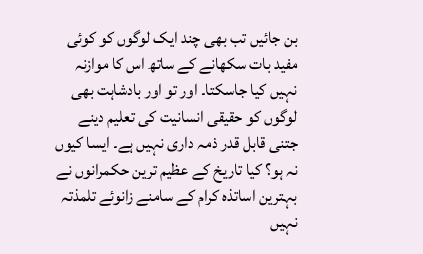بن جائیں تب بھی چند ایک لوگوں کو کوئی مفید بات سکھانے کے ساتھ اس کا موازنہ نہیں کیا جاسکتا۔ اور تو اور بادشاہت بھی لوگوں کو حقیقی انسانیت کی تعلیم دینے جتنی قابل قدر ذمہ داری نہیں ہے۔ ایسا کیوں نہ ہو؟ کیا تاریخ کے عظیم ترین حکمرانوں نے بہترین اساتذہ کرام کے سامنے زانوئے تلمذتہ نہیں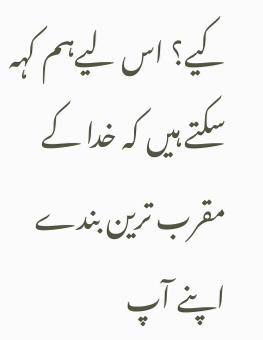کیے؟ اس لیےہم کہہ سکتے ہیں کہ خدا کے مقرب ترین بندے اپنے آپ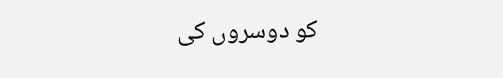کو دوسروں کی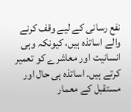نفع رسانی کے لیے وقف کرنے والے اساتذہ ہیں، کیونکہ وہی انسانیت اور معاشرے کو تعمیر کرتے ہیں۔ اساتذہ ہی حال اور مستقبل کے معمار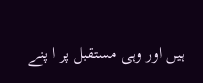ہیں اور وہی مستقبل پر ا پنے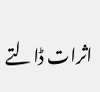اثرات ڈالتے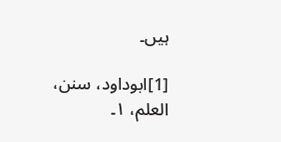ہیں۔

[1]ابوداود، سنن، العلم، ۱۔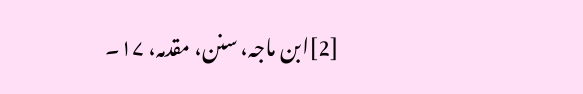[2]ابن ماجہ، سنن، مقدمہ، ۱۷۔